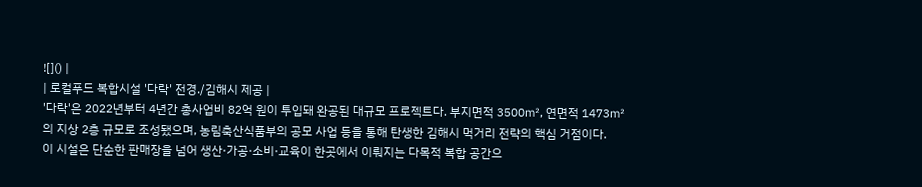![]() |
| 로컬푸드 복합시설 '다락' 전경./김해시 제공 |
'다락'은 2022년부터 4년간 총사업비 82억 원이 투입돼 완공된 대규모 프로젝트다. 부지면적 3500㎡, 연면적 1473㎡의 지상 2층 규모로 조성됐으며, 농림축산식품부의 공모 사업 등을 통해 탄생한 김해시 먹거리 전략의 핵심 거점이다.
이 시설은 단순한 판매장을 넘어 생산·가공·소비·교육이 한곳에서 이뤄지는 다목적 복합 공간으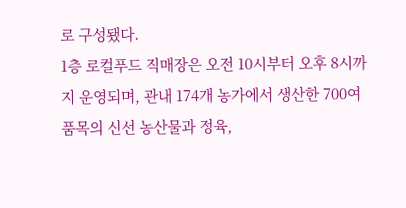로 구성됐다.
1층 로컬푸드 직매장은 오전 10시부터 오후 8시까지 운영되며, 관내 174개 농가에서 생산한 700여 품목의 신선 농산물과 정육,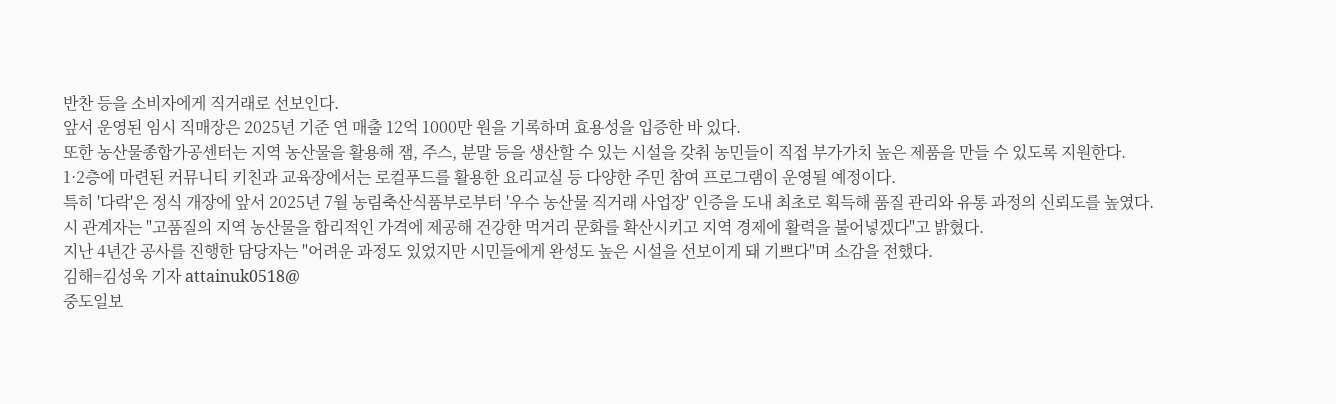반찬 등을 소비자에게 직거래로 선보인다.
앞서 운영된 임시 직매장은 2025년 기준 연 매출 12억 1000만 원을 기록하며 효용성을 입증한 바 있다.
또한 농산물종합가공센터는 지역 농산물을 활용해 잼, 주스, 분말 등을 생산할 수 있는 시설을 갖춰 농민들이 직접 부가가치 높은 제품을 만들 수 있도록 지원한다.
1·2층에 마련된 커뮤니티 키친과 교육장에서는 로컬푸드를 활용한 요리교실 등 다양한 주민 참여 프로그램이 운영될 예정이다.
특히 '다락'은 정식 개장에 앞서 2025년 7월 농림축산식품부로부터 '우수 농산물 직거래 사업장' 인증을 도내 최초로 획득해 품질 관리와 유통 과정의 신뢰도를 높였다.
시 관계자는 "고품질의 지역 농산물을 합리적인 가격에 제공해 건강한 먹거리 문화를 확산시키고 지역 경제에 활력을 불어넣겠다"고 밝혔다.
지난 4년간 공사를 진행한 담당자는 "어려운 과정도 있었지만 시민들에게 완성도 높은 시설을 선보이게 돼 기쁘다"며 소감을 전했다.
김해=김성욱 기자 attainuk0518@
중도일보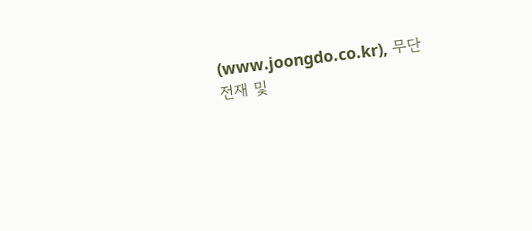(www.joongdo.co.kr), 무단전재 및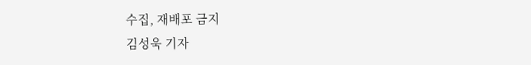수집, 재배포 금지
김성욱 기자